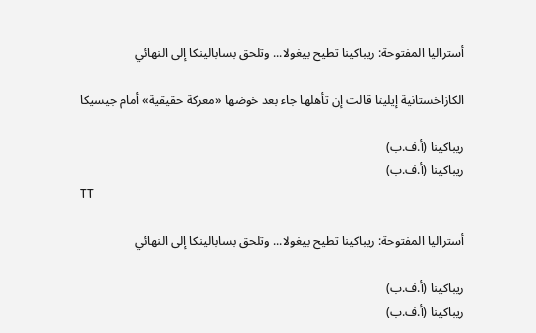أستراليا المفتوحة: ريباكينا تطيح بيغولا... وتلحق بسابالينكا إلى النهائي

الكازاخستانية إيلينا قالت إن تأهلها جاء بعد خوضها «معركة حقيقية» أمام جيسيكا

ريباكينا (أ.ف.ب)
ريباكينا (أ.ف.ب)
TT

أستراليا المفتوحة: ريباكينا تطيح بيغولا... وتلحق بسابالينكا إلى النهائي

ريباكينا (أ.ف.ب)
ريباكينا (أ.ف.ب)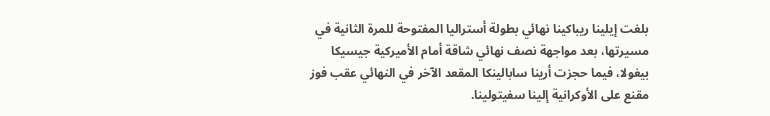بلغت إيلينا ريباكينا نهائي بطولة أستراليا المفتوحة للمرة الثانية في مسيرتها، بعد مواجهة نصف نهائي شاقة أمام الأميركية جيسيكا بيغولا، فيما حجزت أرينا سابالينكا المقعد الآخر في النهائي عقب فوز مقنع على الأوكرانية إلينا سفيتولينا.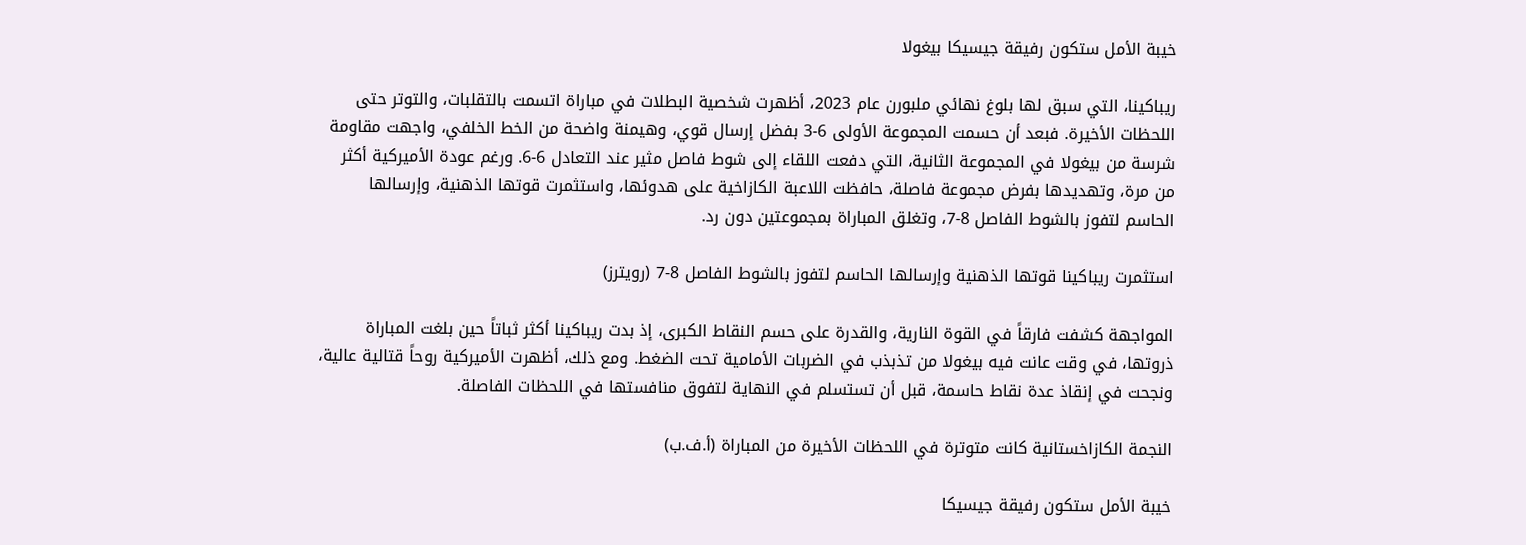خيبة الأمل ستكون رفيقة جيسيكا بيغولا

ريباكينا، التي سبق لها بلوغ نهائي ملبورن عام 2023، أظهرت شخصية البطلات في مباراة اتسمت بالتقلبات، والتوتر حتى اللحظات الأخيرة. فبعد أن حسمت المجموعة الأولى 6-3 بفضل إرسال قوي، وهيمنة واضحة من الخط الخلفي، واجهت مقاومة شرسة من بيغولا في المجموعة الثانية، التي دفعت اللقاء إلى شوط فاصل مثير عند التعادل 6-6. ورغم عودة الأميركية أكثر من مرة، وتهديدها بفرض مجموعة فاصلة، حافظت اللاعبة الكازاخية على هدوئها، واستثمرت قوتها الذهنية، وإرسالها الحاسم لتفوز بالشوط الفاصل 8-7، وتغلق المباراة بمجموعتين دون رد.

استثمرت ريباكينا قوتها الذهنية وإرسالها الحاسم لتفوز بالشوط الفاصل 8-7 (رويترز)

المواجهة كشفت فارقاً في القوة النارية، والقدرة على حسم النقاط الكبرى، إذ بدت ريباكينا أكثر ثباتاً حين بلغت المباراة ذروتها، في وقت عانت فيه بيغولا من تذبذب في الضربات الأمامية تحت الضغط. ومع ذلك، أظهرت الأميركية روحاً قتالية عالية، ونجحت في إنقاذ عدة نقاط حاسمة، قبل أن تستسلم في النهاية لتفوق منافستها في اللحظات الفاصلة.

النجمة الكازاخستانية كانت متوترة في اللحظات الأخيرة من المباراة (أ.ف.ب)

خيبة الأمل ستكون رفيقة جيسيكا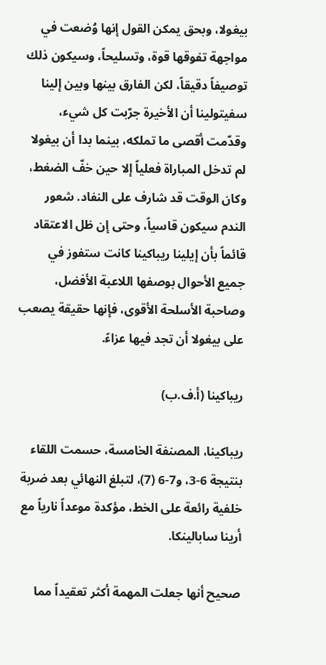بيغولا، وبحق يمكن القول إنها وُضعت في مواجهة تفوقها قوة، وتسليحاً، وسيكون ذلك توصيفاً دقيقاً، لكن الفارق بينها وبين إلينا سفيتولينا أن الأخيرة جرّبت كل شيء، وقدّمت أقصى ما تملكه، بينما بدا أن بيغولا لم تدخل المباراة فعلياً إلا حين خفّ الضغط، وكان الوقت قد شارف على النفاد. شعور الندم سيكون قاسياً، وحتى إن ظل الاعتقاد قائماً بأن إيلينا ريباكينا كانت ستفوز في جميع الأحوال بوصفها اللاعبة الأفضل، وصاحبة الأسلحة الأقوى، فإنها حقيقة يصعب على بيغولا أن تجد فيها عزاءً.

ريباكينا (أ.ف.ب)

ريباكينا، المصنفة الخامسة، حسمت اللقاء بنتيجة 6-3، و7-6 (7)، لتبلغ النهائي بعد ضربة خلفية رائعة على الخط، مؤكدة موعداً نارياً مع أرينا سابالينكا.

صحيح أنها جعلت المهمة أكثر تعقيداً مما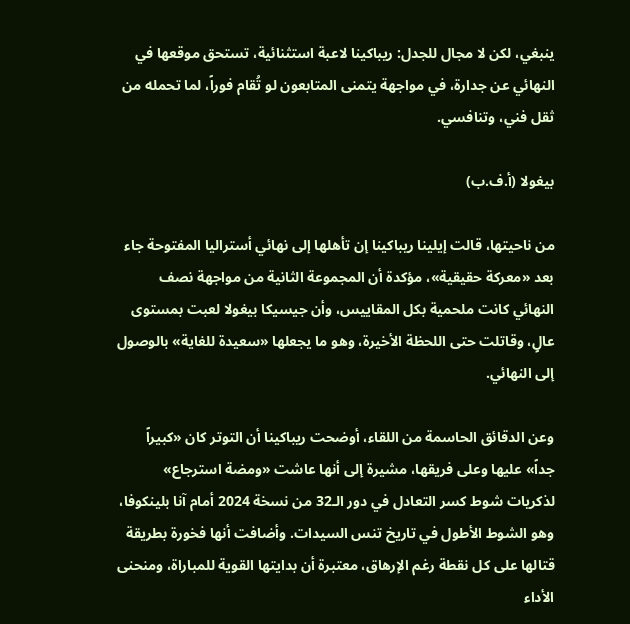ينبغي، لكن لا مجال للجدل: ريباكينا لاعبة استثنائية، تستحق موقعها في النهائي عن جدارة، في مواجهة يتمنى المتابعون لو تُقام فوراً، لما تحمله من ثقل فني، وتنافسي.

بيغولا (أ.ف.ب)

من ناحيتها، قالت إيلينا ريباكينا إن تأهلها إلى نهائي أستراليا المفتوحة جاء بعد «معركة حقيقية»، مؤكدة أن المجموعة الثانية من مواجهة نصف النهائي كانت ملحمية بكل المقاييس، وأن جيسيكا بيغولا لعبت بمستوى عالٍ، وقاتلت حتى اللحظة الأخيرة، وهو ما يجعلها «سعيدة للغاية» بالوصول إلى النهائي.

وعن الدقائق الحاسمة من اللقاء، أوضحت ريباكينا أن التوتر كان «كبيراً جداً» عليها وعلى فريقها، مشيرة إلى أنها عاشت «ومضة استرجاع» لذكريات شوط كسر التعادل في دور الـ32 من نسخة 2024 أمام آنا بلينكوفا، وهو الشوط الأطول في تاريخ تنس السيدات. وأضافت أنها فخورة بطريقة قتالها على كل نقطة رغم الإرهاق، معتبرة أن بدايتها القوية للمباراة، ومنحنى الأداء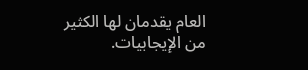العام يقدمان لها الكثير من الإيجابيات.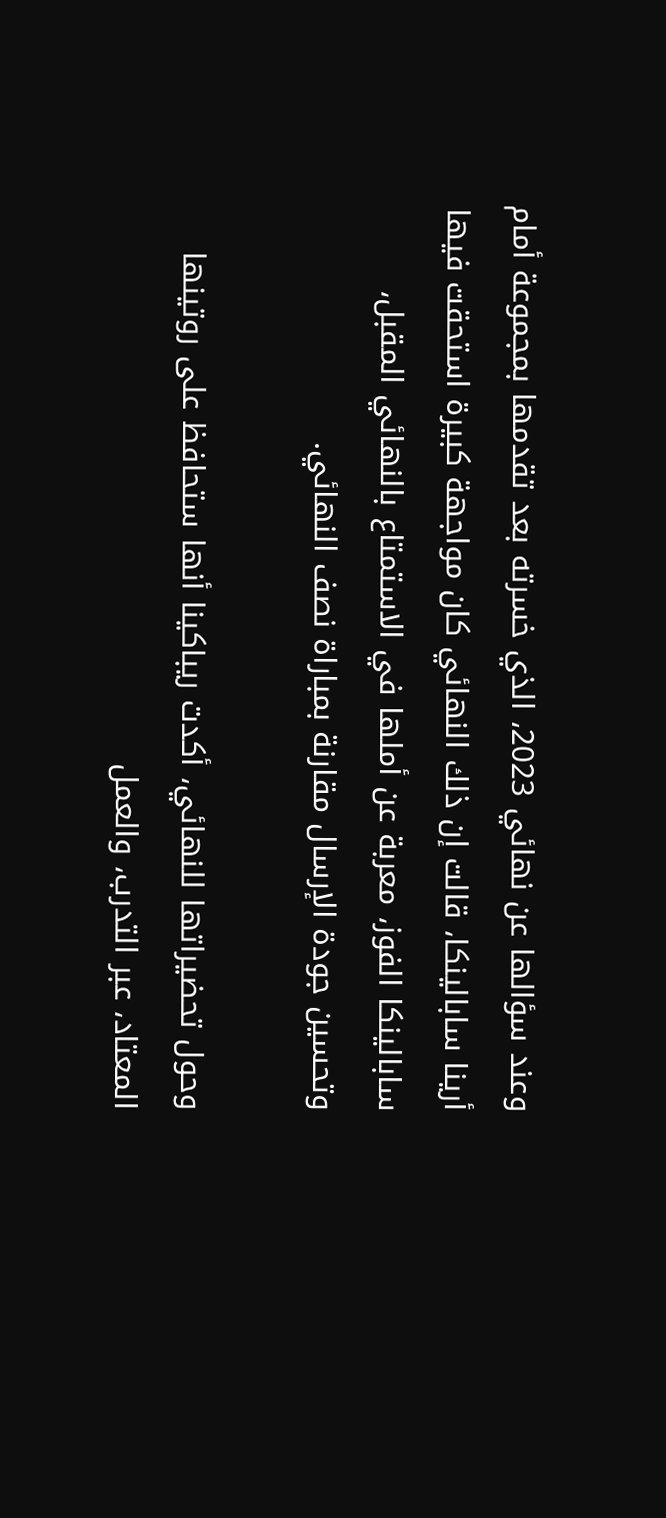وعند سؤالها عن نهائي 2023، الذي خسرته بعد تقدمها بمجموعة أمام أرينا سابالينكا، قالت إن ذلك النهائي كان مواجهة كبيرة استحقت فيها سابالينكا الفوز، معربة عن أملها في الاستمتاع بالنهائي المقبل، وتحسين جودة الإرسال مقارنة بمباراة نصف النهائي.

وحول تحضيراتها للنهائي، أكدت ريباكينا أنها ستحافظ على روتينها المعتاد، عبر التدرب، والعمل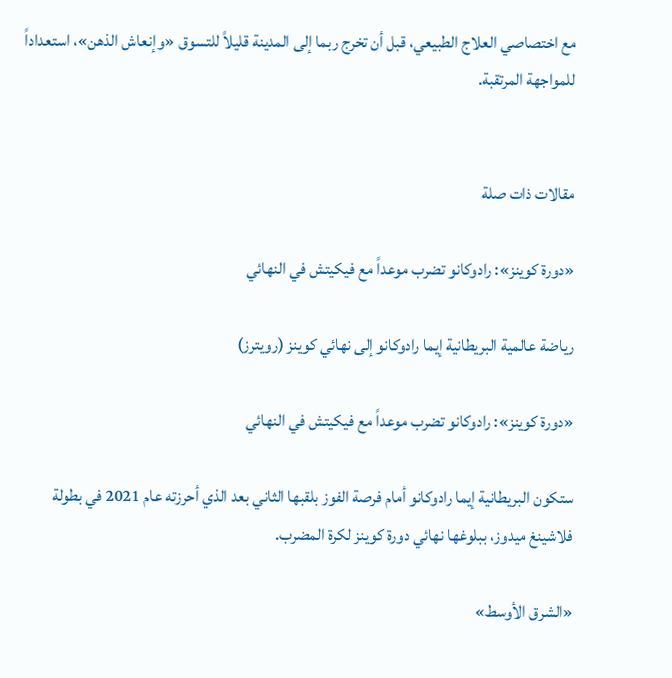مع اختصاصي العلاج الطبيعي، قبل أن تخرج ربما إلى المدينة قليلاً للتسوق «وإنعاش الذهن»، استعداداً للمواجهة المرتقبة.


مقالات ذات صلة

«دورة كوينز»: رادوكانو تضرب موعداً مع فيكيتش في النهائي

رياضة عالمية البريطانية إيما رادوكانو إلى نهائي كوينز (رويترز)

«دورة كوينز»: رادوكانو تضرب موعداً مع فيكيتش في النهائي

ستكون البريطانية إيما رادوكانو أمام فرصة الفوز بلقبها الثاني بعد الذي أحرزته عام 2021 في بطولة فلاشينغ ميدوز، ببلوغها نهائي دورة كوينز لكرة المضرب.

«الشرق الأوسط»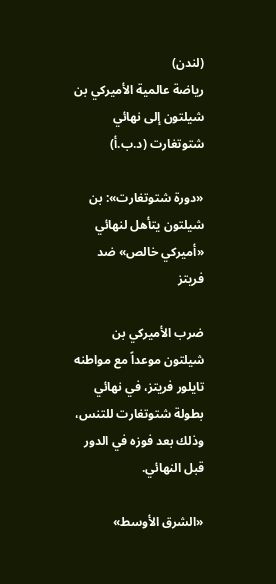(لندن)
رياضة عالمية الأميركي بن شيلتون إلى نهائي شتوتغارت (د.ب.أ)

«دورة شتوتغارت»: بن شيلتون يتأهل لنهائي «أميركي خالص» ضد فريتز

ضرب الأميركي بن شيلتون موعداً مع مواطنه تايلور فريتز، في نهائي بطولة شتوتغارت للتنس، وذلك بعد فوزه في الدور قبل النهائي.

«الشرق الأوسط»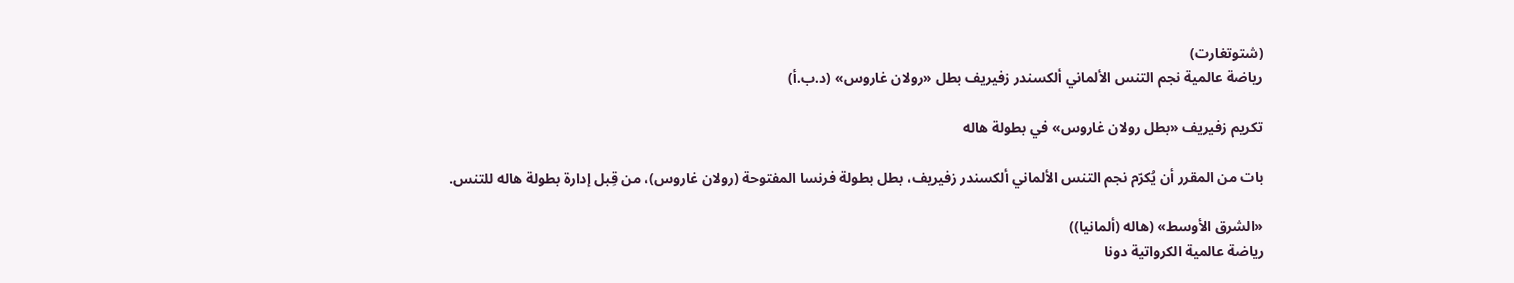(شتوتغارت)
رياضة عالمية نجم التنس الألماني ألكسندر زفيريف بطل «رولان غاروس» (د.ب.أ)

تكريم زفيريف «بطل رولان غاروس» في بطولة هاله

بات من المقرر أن يُكرّم نجم التنس الألماني ألكسندر زفيريف، بطل بطولة فرنسا المفتوحة (رولان غاروس)، من قِبل إدارة بطولة هاله للتنس.

«الشرق الأوسط» (هاله (ألمانيا))
رياضة عالمية الكرواتية دونا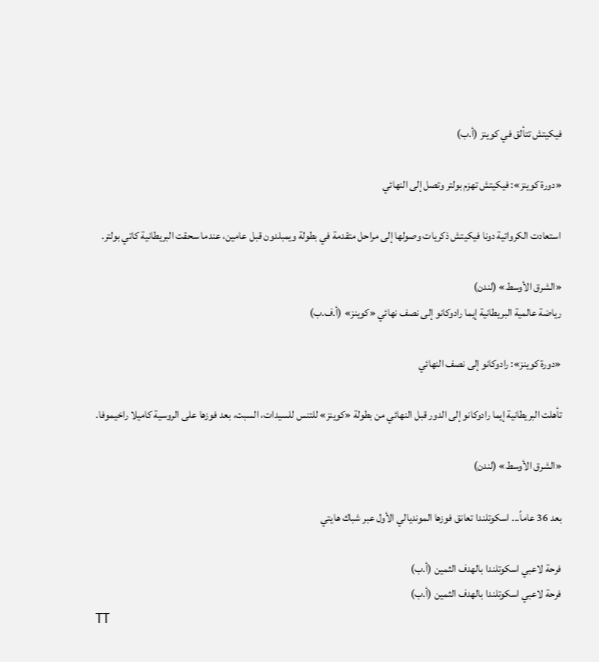فيكيتش تتألق في كوينز (أ.ب)

«دورة كوينز»: فيكيتش تهزم بولتر وتصل إلى النهائي

استعادت الكرواتية دونا فيكيتش ذكريات وصولها إلى مراحل متقدمة في بطولة ويمبلدون قبل عامين، عندما سحقت البريطانية كاتي بولتر.

«الشرق الأوسط» (لندن)
رياضة عالمية البريطانية إيما رادوكانو إلى نصف نهائي «كوينز» (أ.ف.ب)

«دورة كوينز»: رادوكانو إلى نصف النهائي

تأهلت البريطانية إيما رادوكانو إلى الدور قبل النهائي من بطولة «كوينز» للتنس للسيدات، السبت، بعد فوزها على الروسية كاميلا راخيموفا.

«الشرق الأوسط» (لندن)

بعد 36 عاماً... اسكوتلندا تعانق فوزها المونديالي الأول عبر شباك هايتي

فرحة لاعبي اسكوتلندا بالهدف الثمين (أ.ب)
فرحة لاعبي اسكوتلندا بالهدف الثمين (أ.ب)
TT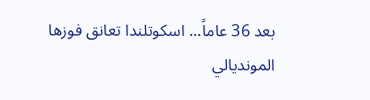بعد 36 عاماً... اسكوتلندا تعانق فوزها المونديالي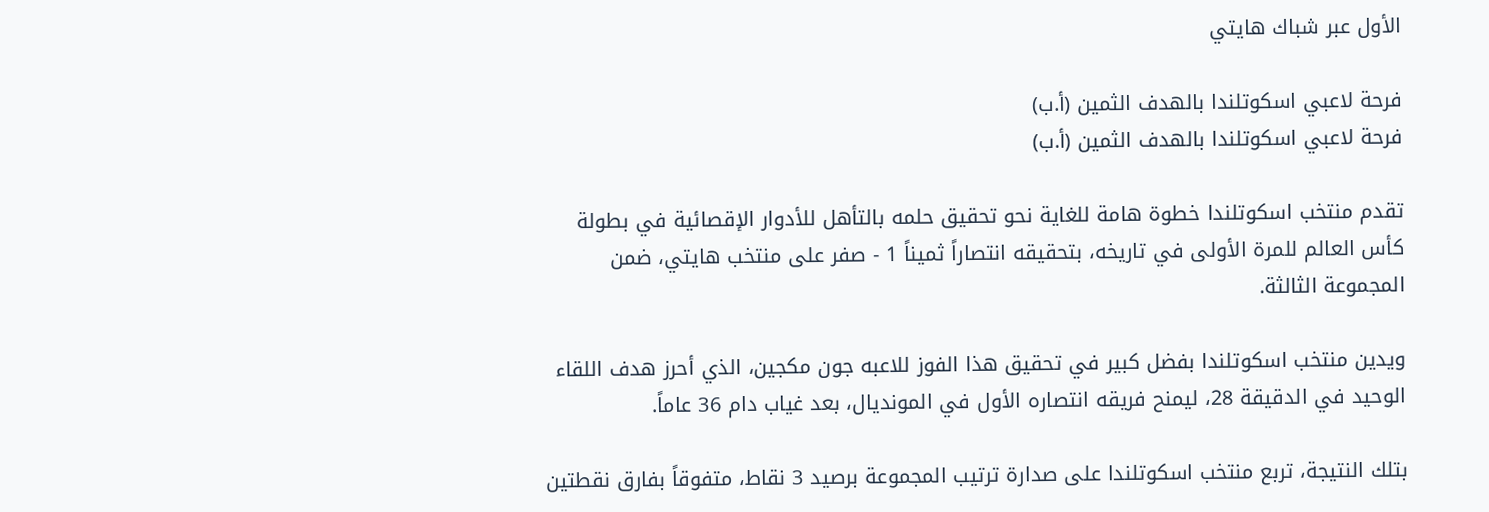الأول عبر شباك هايتي

فرحة لاعبي اسكوتلندا بالهدف الثمين (أ.ب)
فرحة لاعبي اسكوتلندا بالهدف الثمين (أ.ب)

تقدم منتخب اسكوتلندا خطوة هامة للغاية نحو تحقيق حلمه بالتأهل للأدوار الإقصائية في بطولة كأس العالم للمرة الأولى في تاريخه، بتحقيقه انتصاراً ثميناً 1 - صفر على منتخب هايتي، ضمن المجموعة الثالثة.

ويدين منتخب اسكوتلندا بفضل كبير في تحقيق هذا الفوز للاعبه جون مكجين، الذي أحرز هدف اللقاء الوحيد في الدقيقة 28، ليمنح فريقه انتصاره الأول في المونديال، بعد غياب دام 36 عاماً.

بتلك النتيجة، تربع منتخب اسكوتلندا على صدارة ترتيب المجموعة برصيد 3 نقاط، متفوقاً بفارق نقطتين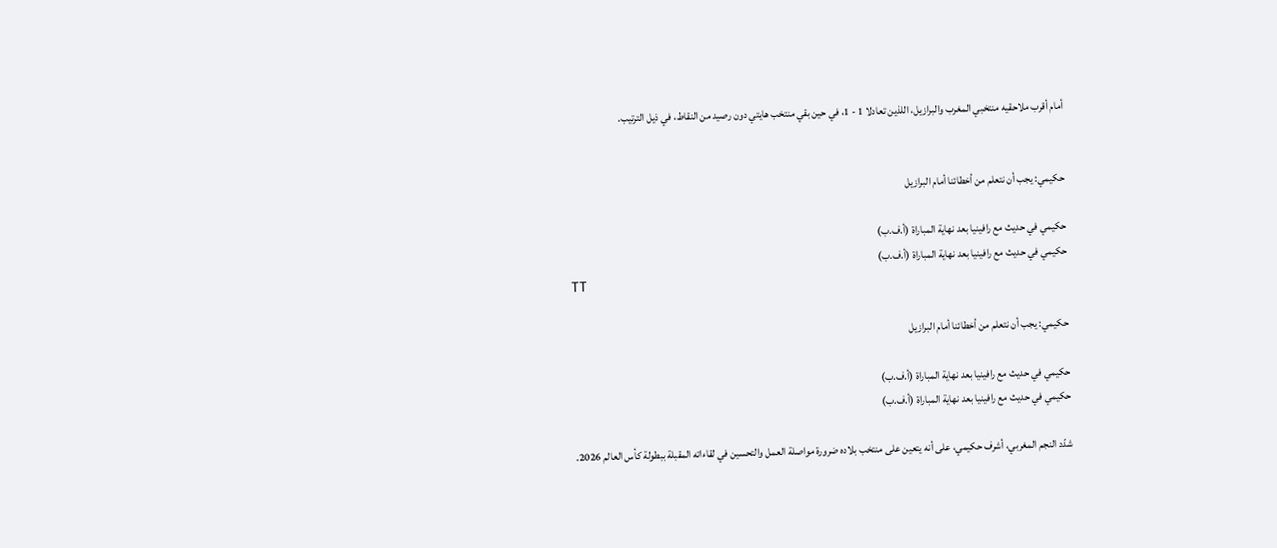أمام أقرب ملاحقيه منتخبي المغرب والبرازيل، اللذين تعادلا 1 - 1، في حين بقي منتخب هايتي دون رصيد من النقاط، في ذيل الترتيب.


حكيمي: يجب أن نتعلم من أخطائنا أمام البرازيل

حكيمي في حديث مع رافينيا بعد نهاية المباراة (أ.ف.ب)
حكيمي في حديث مع رافينيا بعد نهاية المباراة (أ.ف.ب)
TT

حكيمي: يجب أن نتعلم من أخطائنا أمام البرازيل

حكيمي في حديث مع رافينيا بعد نهاية المباراة (أ.ف.ب)
حكيمي في حديث مع رافينيا بعد نهاية المباراة (أ.ف.ب)

شدّد النجم المغربي، أشرف حكيمي، على أنه يتعين على منتخب بلاده ضرورة مواصلة العمل والتحسين في لقاءاته المقبلة ببطولة كأس العالم 2026.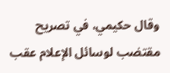وقال حكيمي، في تصريح مقتضب لوسائل الإعلام عقب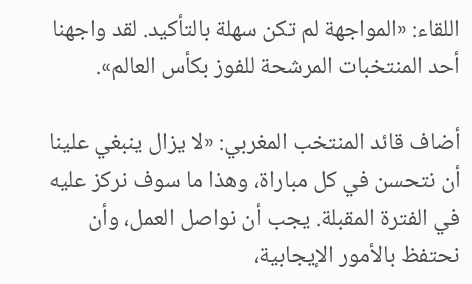اللقاء: «المواجهة لم تكن سهلة بالتأكيد. لقد واجهنا أحد المنتخبات المرشحة للفوز بكأس العالم».

أضاف قائد المنتخب المغربي: «لا يزال ينبغي علينا أن نتحسن في كل مباراة، وهذا ما سوف نركز عليه في الفترة المقبلة. يجب أن نواصل العمل، وأن نحتفظ بالأمور الإيجابية،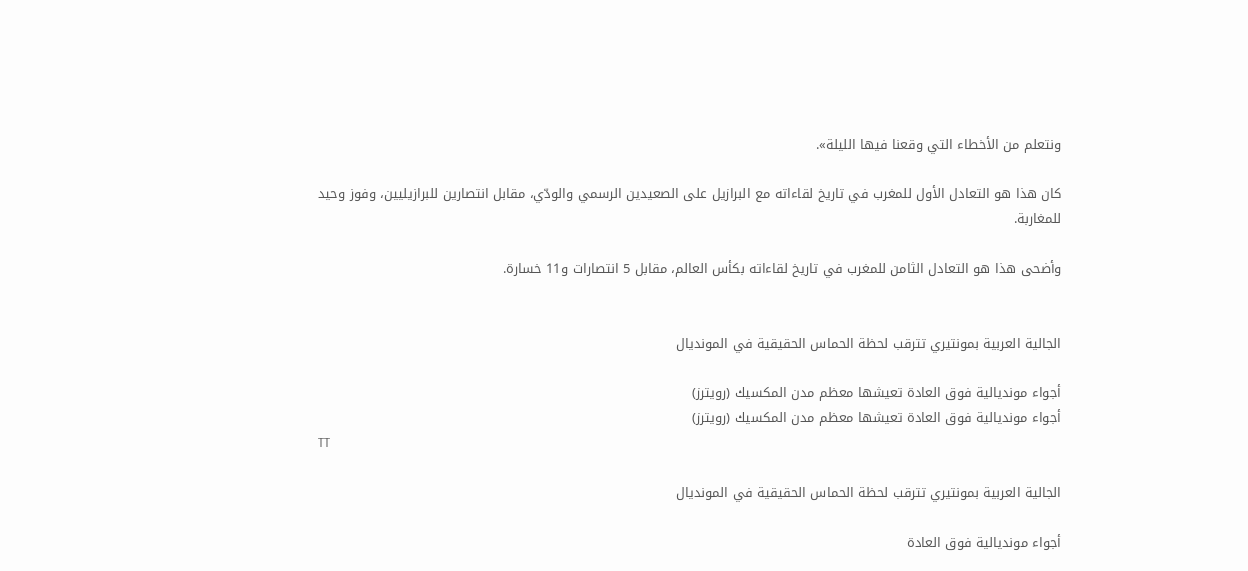ونتعلم من الأخطاء التي وقعنا فيها الليلة».

كان هذا هو التعادل الأول للمغرب في تاريخ لقاءاته مع البرازيل على الصعيدين الرسمي والودّي، مقابل انتصارين للبرازيليين، وفوز وحيد للمغاربة.

وأضحى هذا هو التعادل الثامن للمغرب في تاريخ لقاءاته بكأس العالم، مقابل 5 انتصارات و11 خسارة.


الجالية العربية بمونتيري تترقب لحظة الحماس الحقيقية في المونديال

أجواء مونديالية فوق العادة تعيشها معظم مدن المكسيك (رويترز)
أجواء مونديالية فوق العادة تعيشها معظم مدن المكسيك (رويترز)
TT

الجالية العربية بمونتيري تترقب لحظة الحماس الحقيقية في المونديال

أجواء مونديالية فوق العادة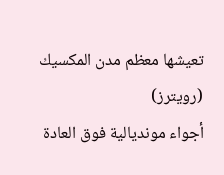تعيشها معظم مدن المكسيك (رويترز)
أجواء مونديالية فوق العادة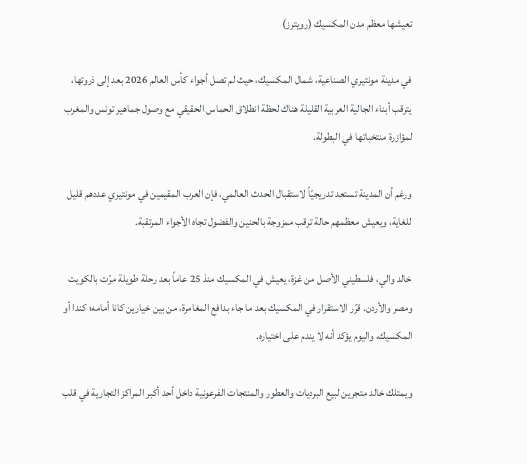تعيشها معظم مدن المكسيك (رويترز)

في مدينة مونتيري الصناعية، شمال المكسيك، حيث لم تصل أجواء كأس العالم 2026 بعد إلى ذروتها، يترقب أبناء الجالية العربية القليلة هناك لحظة انطلاق الحماس الحقيقي مع وصول جماهير تونس والمغرب لمؤازرة منتخباتها في البطولة.

ورغم أن المدينة تستعد تدريجيّاً لاستقبال الحدث العالمي، فإن العرب المقيمين في مونتيري عددهم قليل للغاية، ويعيش معظمهم حالة ترقب ممزوجة بالحنين والفضول تجاه الأجواء المرتقبة.

خالد والي، فلسطيني الأصل من غزة، يعيش في المكسيك منذ 25 عاماً بعد رحلة طويلة مرّت بالكويت ومصر والأردن. قرّر الاستقرار في المكسيك بعد ما جاء بدافع المغامرة، من بين خيارين كانا أمامه؛ كندا أو المكسيك، واليوم يؤكد أنه لا يندم على اختياره.

ويمتلك خالد متجرين لبيع البرديات والعطور والمنتجات الفرعونية داخل أحد أكبر المراكز التجارية في قلب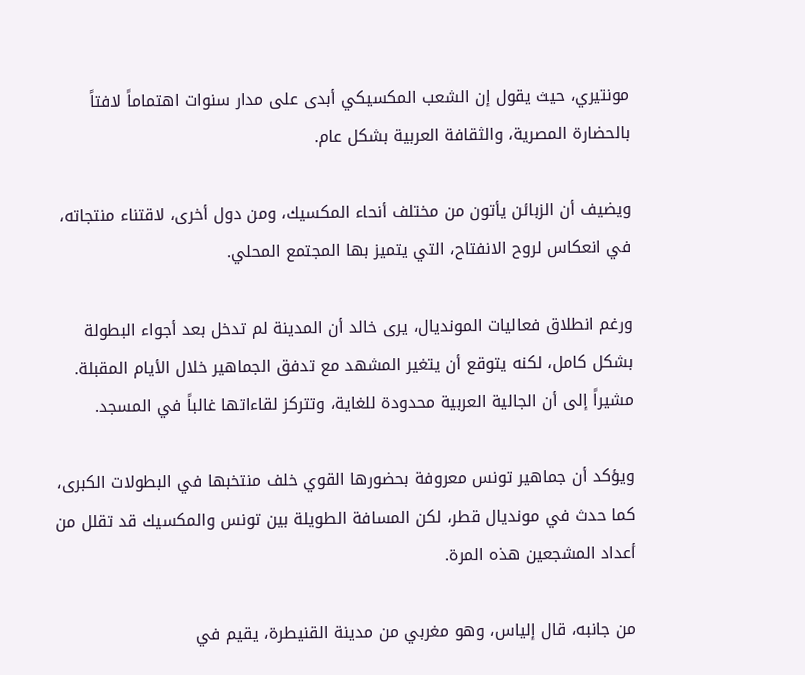مونتيري، حيث يقول إن الشعب المكسيكي أبدى على مدار سنوات اهتماماً لافتاً بالحضارة المصرية، والثقافة العربية بشكل عام.

ويضيف أن الزبائن يأتون من مختلف أنحاء المكسيك، ومن دول أخرى، لاقتناء منتجاته، في انعكاس لروح الانفتاح، التي يتميز بها المجتمع المحلي.

ورغم انطلاق فعاليات المونديال، يرى خالد أن المدينة لم تدخل بعد أجواء البطولة بشكل كامل، لكنه يتوقع أن يتغير المشهد مع تدفق الجماهير خلال الأيام المقبلة. مشيراً إلى أن الجالية العربية محدودة للغاية، وتتركز لقاءاتها غالباً في المسجد.

ويؤكد أن جماهير تونس معروفة بحضورها القوي خلف منتخبها في البطولات الكبرى، كما حدث في مونديال قطر، لكن المسافة الطويلة بين تونس والمكسيك قد تقلل من أعداد المشجعين هذه المرة.

من جانبه، قال إلياس، وهو مغربي من مدينة القنيطرة، يقيم في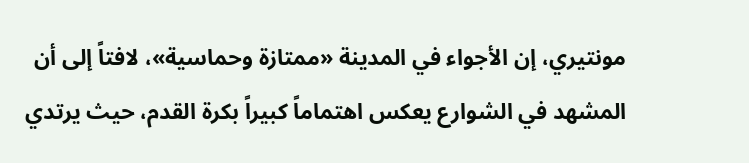مونتيري، إن الأجواء في المدينة «ممتازة وحماسية»، لافتاً إلى أن المشهد في الشوارع يعكس اهتماماً كبيراً بكرة القدم، حيث يرتدي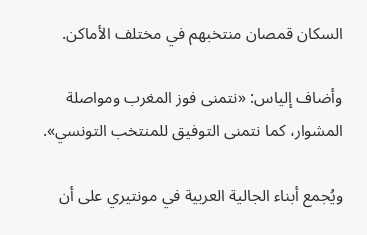السكان قمصان منتخبهم في مختلف الأماكن.

وأضاف إلياس: «نتمنى فوز المغرب ومواصلة المشوار، كما نتمنى التوفيق للمنتخب التونسي».

ويُجمع أبناء الجالية العربية في مونتيري على أن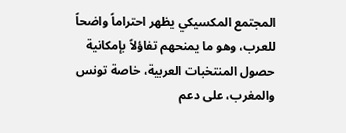المجتمع المكسيكي يظهر احتراماً واضحاً للعرب، وهو ما يمنحهم تفاؤلاً بإمكانية حصول المنتخبات العربية، خاصة تونس والمغرب، على دعم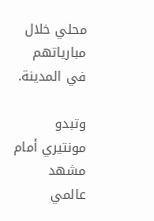محلي خلال مبارياتهم في المدينة.

وتبدو مونتيري أمام مشهد عالمي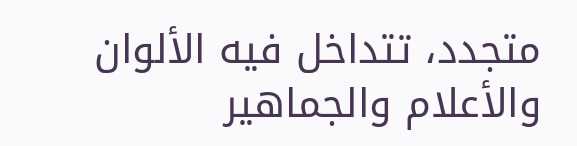متجدد، تتداخل فيه الألوان والأعلام والجماهير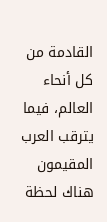القادمة من كل أنحاء العالم، فيما يترقب العرب المقيمون هناك لحظة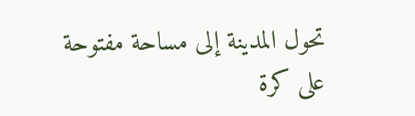تحول المدينة إلى مساحة مفتوحة على كرة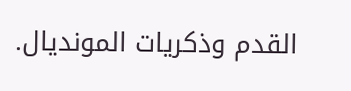القدم وذكريات المونديال.